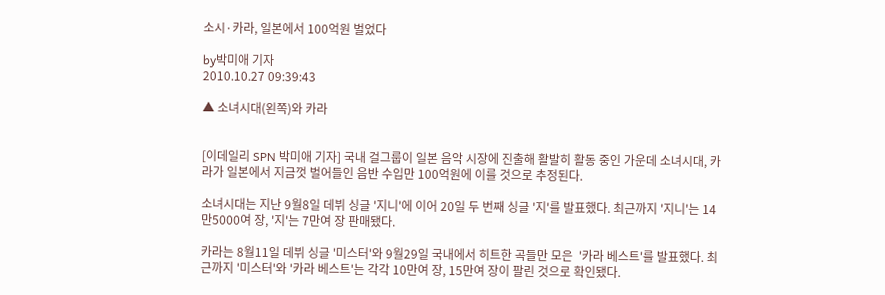소시·카라, 일본에서 100억원 벌었다

by박미애 기자
2010.10.27 09:39:43

▲ 소녀시대(왼쪽)와 카라


[이데일리 SPN 박미애 기자] 국내 걸그룹이 일본 음악 시장에 진출해 활발히 활동 중인 가운데 소녀시대, 카라가 일본에서 지금껏 벌어들인 음반 수입만 100억원에 이를 것으로 추정된다.

소녀시대는 지난 9월8일 데뷔 싱글 '지니'에 이어 20일 두 번째 싱글 '지'를 발표했다. 최근까지 '지니'는 14만5000여 장, '지'는 7만여 장 판매됐다.

카라는 8월11일 데뷔 싱글 '미스터'와 9월29일 국내에서 히트한 곡들만 모은  '카라 베스트'를 발표했다. 최근까지 '미스터'와 '카라 베스트'는 각각 10만여 장, 15만여 장이 팔린 것으로 확인됐다.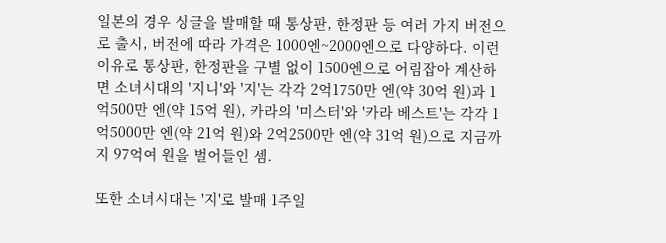일본의 경우 싱글을 발매할 때 통상판, 한정판 등 여러 가지 버전으로 출시, 버전에 따라 가격은 1000엔~2000엔으로 다양하다. 이런 이유로 통상판, 한정판을 구별 없이 1500엔으로 어림잡아 계산하면 소녀시대의 '지니'와 '지'는 각각 2억1750만 엔(약 30억 원)과 1억500만 엔(약 15억 원), 카라의 '미스터'와 '카라 베스트'는 각각 1억5000만 엔(약 21억 원)와 2억2500만 엔(약 31억 원)으로 지금까지 97억여 원을 벌어들인 셈.

또한 소녀시대는 '지'로 발매 1주일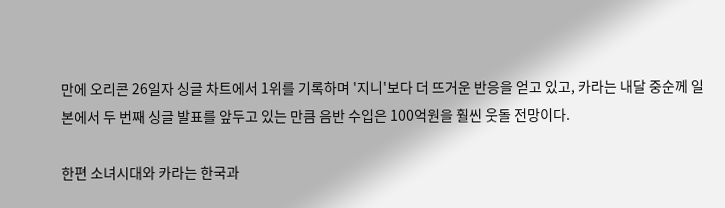만에 오리콘 26일자 싱글 차트에서 1위를 기록하며 '지니'보다 더 뜨거운 반응을 얻고 있고, 카라는 내달 중순께 일본에서 두 번째 싱글 발표를 앞두고 있는 만큼 음반 수입은 100억원을 훨씬 웃돌 전망이다.

한편 소녀시대와 카라는 한국과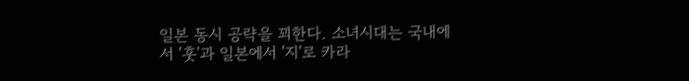일본 동시 공략을 꾀한다. 소녀시대는 국내에서 '훗'과 일본에서 '지'로 카라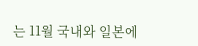는 11월 국내와 일본에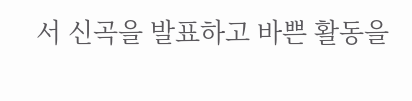서 신곡을 발표하고 바쁜 활동을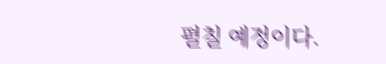펼칠 예정이다.